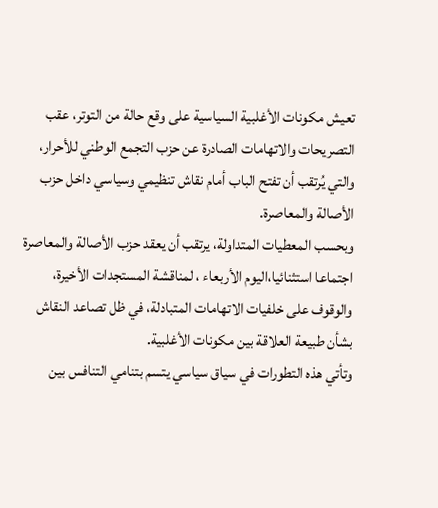تعيش مكونات الأغلبية السياسية على وقع حالة من التوتر، عقب التصريحات والاتهامات الصادرة عن حزب التجمع الوطني للأحرار، والتي يُرتقب أن تفتح الباب أمام نقاش تنظيمي وسياسي داخل حزب الأصالة والمعاصرة.
وبحسب المعطيات المتداولة، يرتقب أن يعقد حزب الأصالة والمعاصرة اجتماعا استثنائيا،اليوم الأربعاء ، لمناقشة المستجدات الأخيرة، والوقوف على خلفيات الاتهامات المتبادلة، في ظل تصاعد النقاش بشأن طبيعة العلاقة بين مكونات الأغلبية.
وتأتي هذه التطورات في سياق سياسي يتسم بتنامي التنافس بين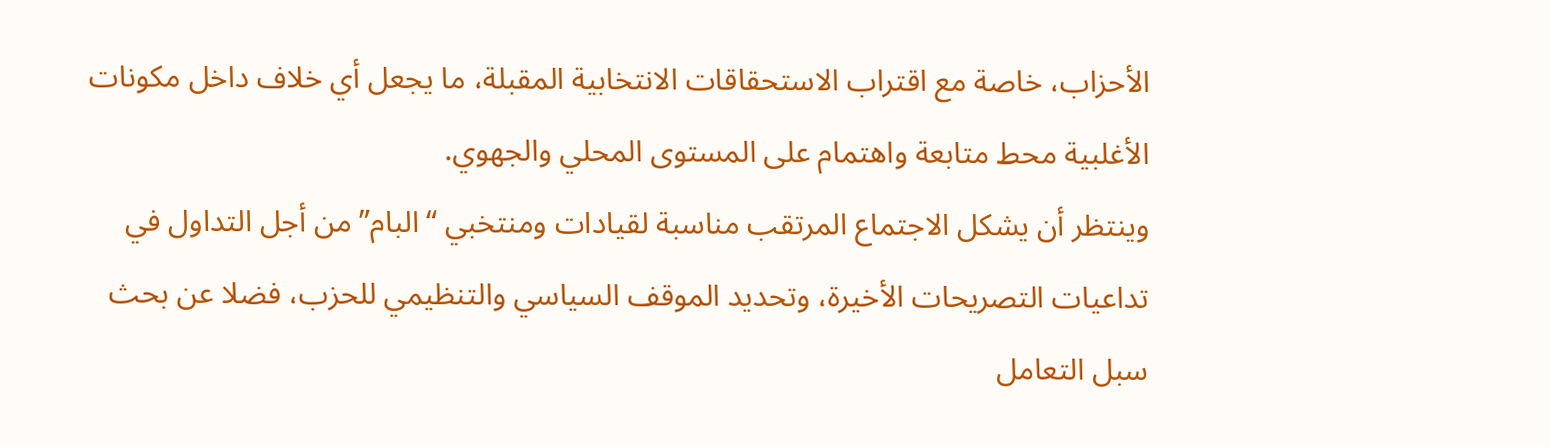الأحزاب، خاصة مع اقتراب الاستحقاقات الانتخابية المقبلة، ما يجعل أي خلاف داخل مكونات الأغلبية محط متابعة واهتمام على المستوى المحلي والجهوي.
وينتظر أن يشكل الاجتماع المرتقب مناسبة لقيادات ومنتخبي “البام” من أجل التداول في تداعيات التصريحات الأخيرة، وتحديد الموقف السياسي والتنظيمي للحزب، فضلا عن بحث سبل التعامل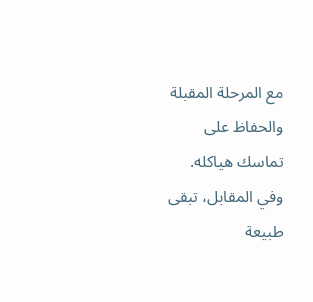مع المرحلة المقبلة والحفاظ على تماسك هياكله.
وفي المقابل، تبقى طبيعة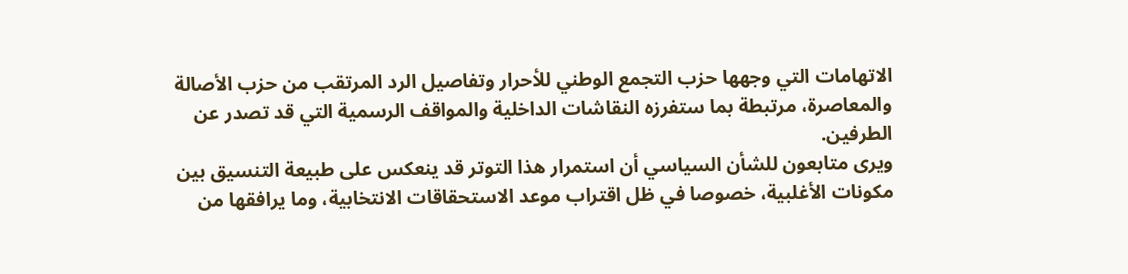الاتهامات التي وجهها حزب التجمع الوطني للأحرار وتفاصيل الرد المرتقب من حزب الأصالة والمعاصرة، مرتبطة بما ستفرزه النقاشات الداخلية والمواقف الرسمية التي قد تصدر عن الطرفين.
ويرى متابعون للشأن السياسي أن استمرار هذا التوتر قد ينعكس على طبيعة التنسيق بين مكونات الأغلبية، خصوصا في ظل اقتراب موعد الاستحقاقات الانتخابية، وما يرافقها من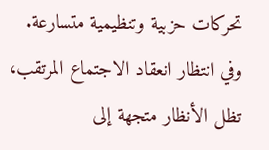تحركات حزبية وتنظيمية متسارعة.
وفي انتظار انعقاد الاجتماع المرتقب، تظل الأنظار متجهة إلى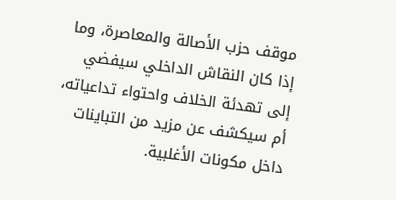موقف حزب الأصالة والمعاصرة، وما إذا كان النقاش الداخلي سيفضي إلى تهدئة الخلاف واحتواء تداعياته، أم سيكشف عن مزيد من التباينات داخل مكونات الأغلبية.